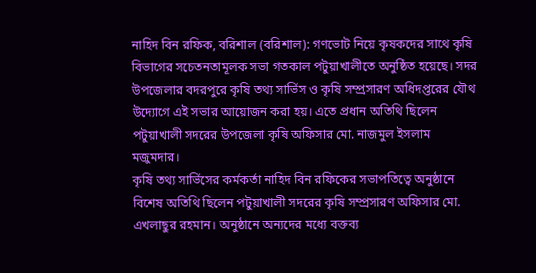নাহিদ বিন রফিক, বরিশাল (বরিশাল): গণভোট নিয়ে কৃষকদের সাথে কৃষি বিভাগের সচেতনতামূলক সভা গতকাল পটুয়াখালীতে অনুষ্ঠিত হয়েছে। সদর উপজেলার বদরপুরে কৃষি তথ্য সার্ভিস ও কৃষি সম্প্রসারণ অধিদপ্তরের যৌথ উদ্যোগে এই সভার আয়োজন করা হয়। এতে প্রধান অতিথি ছিলেন পটুয়াখালী সদরের উপজেলা কৃষি অফিসার মো. নাজমুল ইসলাম মজুমদার।
কৃষি তথ্য সার্ভিসের কর্মকর্তা নাহিদ বিন রফিকের সভাপতিত্বে অনুষ্ঠানে বিশেষ অতিথি ছিলেন পটুয়াখালী সদরের কৃষি সম্প্রসারণ অফিসার মো. এখলাছুর রহমান। অনুষ্ঠানে অন্যদের মধ্যে বক্তব্য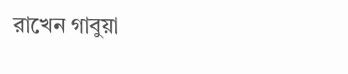রাখেন গাবুয়া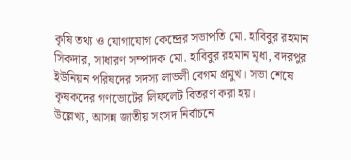কৃষি তথ্য ও যোগাযোগ কেন্দ্রের সভাপতি মো. হাবিবুর রহমান সিকদার, সাধারণ সম্পাদক মো. হাবিবুর রহমান মৃধা, বদরপুর ইউনিয়ন পরিষদের সদস্য লাভলী বেগম প্রমুখ। সভা শেষে কৃষকদের গণভোটের লিফলেট বিতরণ করা হয়।
উল্লেখ্য, আসন্ন জাতীয় সংসদ নির্বাচনে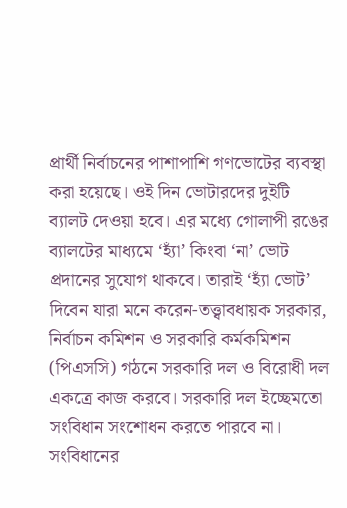প্রার্থী নির্বাচনের পাশাপাশি গণভোটের ব্যবস্থা করা হয়েছে। ওই দিন ভোটারদের দুইটি ব্যালট দেওয়া হবে। এর মধ্যে গোলাপী রঙের ব্যালটের মাধ্যমে ‘হ্যাঁ’ কিংবা ‘না’ ভোট প্রদানের সুযোগ থাকবে। তারাই ‘হ্যাঁ ভোট’ দিবেন যারা মনে করেন-তত্ত্বাবধায়ক সরকার, নির্বাচন কমিশন ও সরকারি কর্মকমিশন (পিএসসি) গঠনে সরকারি দল ও বিরোধী দল একত্রে কাজ করবে। সরকারি দল ইচ্ছেমতো সংবিধান সংশোধন করতে পারবে না। সংবিধানের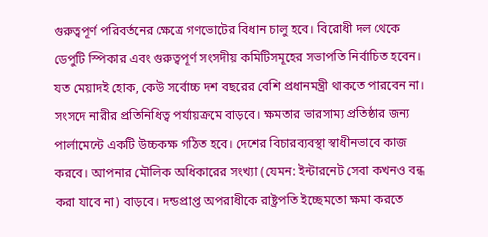গুরুত্বপূর্ণ পরিবর্তনের ক্ষেত্রে গণভোটের বিধান চালু হবে। বিরোধী দল থেকে ডেপুটি স্পিকার এবং গুরুত্বপূর্ণ সংসদীয় কমিটিসমূহের সভাপতি নির্বাচিত হবেন। যত মেয়াদই হোক, কেউ সর্বোচ্চ দশ বছরের বেশি প্রধানমন্ত্রী থাকতে পারবেন না। সংসদে নারীর প্রতিনিধিত্ব পর্যায়ক্রমে বাড়বে। ক্ষমতার ভারসাম্য প্রতিষ্ঠার জন্য পার্লামেন্টে একটি উচ্চকক্ষ গঠিত হবে। দেশের বিচারব্যবস্থা স্বাধীনভাবে কাজ করবে। আপনার মৌলিক অধিকারের সংখ্যা (যেমন: ইন্টারনেট সেবা কখনও বন্ধ করা যাবে না) বাড়বে। দন্ডপ্রাপ্ত অপরাধীকে রাষ্ট্রপতি ইচ্ছেমতো ক্ষমা করতে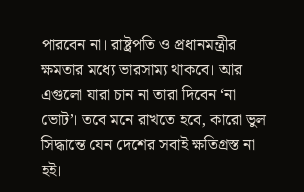পারবেন না। রাষ্ট্রপতি ও প্রধানমন্ত্রীর ক্ষমতার মধ্যে ভারসাম্য থাকবে। আর এগুলো যারা চান না তারা দিবেন ‘না ভোট’। তবে মনে রাখতে হবে, কারো ভুল সিদ্ধান্তে যেন দেশের সবাই ক্ষতিগ্রস্ত না হই।